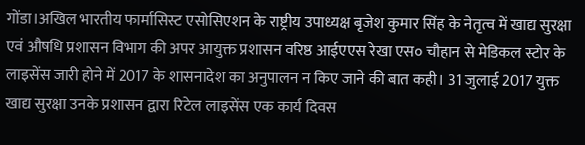गोंडा।अखिल भारतीय फार्मासिस्ट एसोसिएशन के राष्ट्रीय उपाध्यक्ष बृजेश कुमार सिंह के नेतृत्व में खाद्य सुरक्षा एवं औषधि प्रशासन विभाग की अपर आयुक्त प्रशासन वरिष्ठ आईएएस रेखा एस० चौहान से मेडिकल स्टोर के लाइसेंस जारी होने में 2017 के शासनादेश का अनुपालन न किए जाने की बात कही। 31 जुलाई 2017 युक्त खाद्य सुरक्षा उनके प्रशासन द्वारा रिटेल लाइसेंस एक कार्य दिवस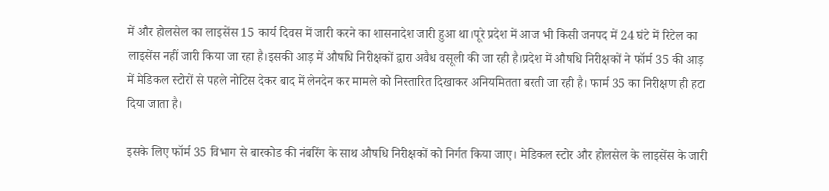में और होलसेल का लाइसेंस 15 कार्य दिवस में जारी करने का शासनादेश जारी हुआ था।पूरे प्रदेश में आज भी किसी जनपद में 24 घंटे में रिटेल का लाइसेंस नहीं जारी किया जा रहा है।इसकी आड़ में औषधि निरीक्षकों द्वारा अवैध वसूली की जा रही है।प्रदेश में औषधि निरीक्षकों ने फॉर्म 35 की आड़ में मेडिकल स्टोरों से पहले नोटिस देकर बाद में लेनदेन कर मामले को निस्तारित दिखाकर अनियमितता बरती जा रही है। फार्म 35 का निरीक्षण ही हटा दिया जाता है।

इसके लिए फॉर्म 35 विभाग से बारकोड की नंबरिंग के साथ औषधि निरीक्षकों को निर्गत किया जाए। मेडिकल स्टोर और होलसेल के लाइसेंस के जारी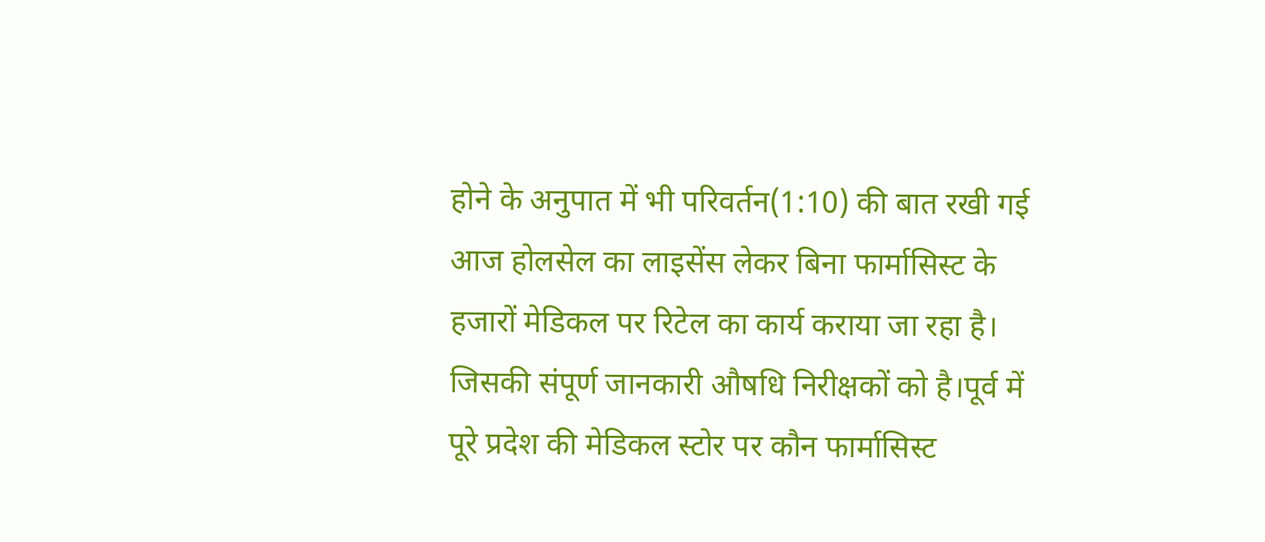होने के अनुपात में भी परिवर्तन(1:10) की बात रखी गई आज होलसेल का लाइसेंस लेकर बिना फार्मासिस्ट के हजारों मेडिकल पर रिटेल का कार्य कराया जा रहा है। जिसकी संपूर्ण जानकारी औषधि निरीक्षकों को है।पूर्व में पूरे प्रदेश की मेडिकल स्टोर पर कौन फार्मासिस्ट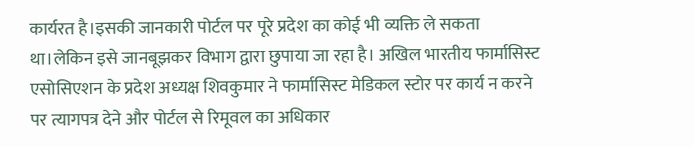कार्यरत है।इसकी जानकारी पोर्टल पर पूरे प्रदेश का कोई भी व्यक्ति ले सकता था।लेकिन इसे जानबूझकर विभाग द्वारा छुपाया जा रहा है। अखिल भारतीय फार्मासिस्ट एसोसिएशन के प्रदेश अध्यक्ष शिवकुमार ने फार्मासिस्ट मेडिकल स्टोर पर कार्य न करने पर त्यागपत्र देने और पोर्टल से रिमूवल का अधिकार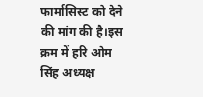फार्मासिस्ट को देने की मांग की है।इस क्रम में हरि ओम सिंह अध्यक्ष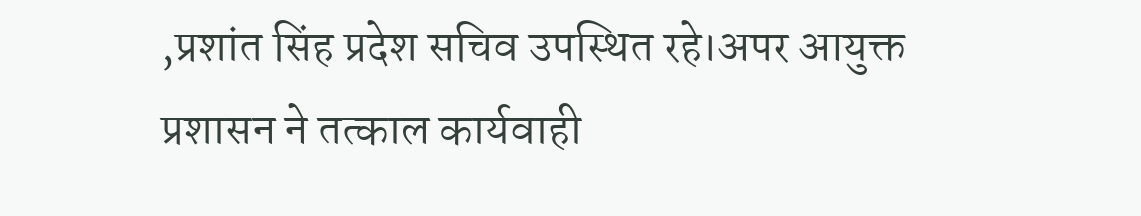,प्रशांत सिंह प्रदेश सचिव उपस्थित रहे।अपर आयुक्त प्रशासन ने तत्काल कार्यवाही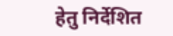हेतु निर्देशित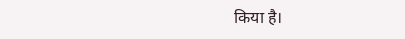किया है।